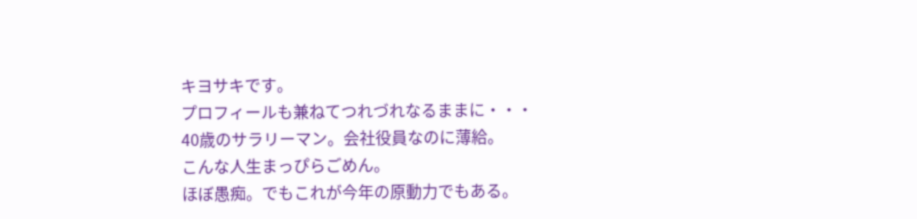キヨサキです。
プロフィールも兼ねてつれづれなるままに・・・
40歳のサラリーマン。会社役員なのに薄給。
こんな人生まっぴらごめん。
ほぼ愚痴。でもこれが今年の原動力でもある。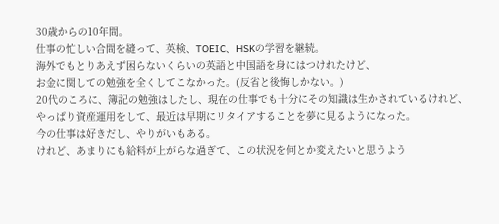30歳からの10年間。
仕事の忙しい合間を縫って、英検、TOEIC、HSKの学習を継続。
海外でもとりあえず困らないくらいの英語と中国語を身にはつけれたけど、
お金に関しての勉強を全くしてこなかった。(反省と後悔しかない。)
20代のころに、簿記の勉強はしたし、現在の仕事でも十分にその知識は生かされているけれど、
やっぱり資産運用をして、最近は早期にリタイアすることを夢に見るようになった。
今の仕事は好きだし、やりがいもある。
けれど、あまりにも給料が上がらな過ぎて、この状況を何とか変えたいと思うよう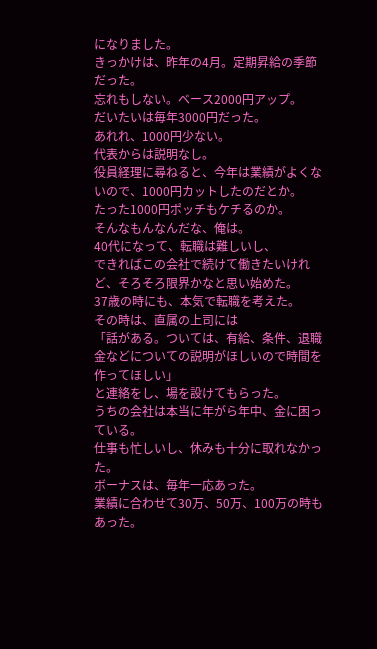になりました。
きっかけは、昨年の4月。定期昇給の季節だった。
忘れもしない。ベース2000円アップ。
だいたいは毎年3000円だった。
あれれ、1000円少ない。
代表からは説明なし。
役員経理に尋ねると、今年は業績がよくないので、1000円カットしたのだとか。
たった1000円ポッチもケチるのか。
そんなもんなんだな、俺は。
40代になって、転職は難しいし、
できればこの会社で続けて働きたいけれど、そろそろ限界かなと思い始めた。
37歳の時にも、本気で転職を考えた。
その時は、直属の上司には
「話がある。ついては、有給、条件、退職金などについての説明がほしいので時間を作ってほしい」
と連絡をし、場を設けてもらった。
うちの会社は本当に年がら年中、金に困っている。
仕事も忙しいし、休みも十分に取れなかった。
ボーナスは、毎年一応あった。
業績に合わせて30万、50万、100万の時もあった。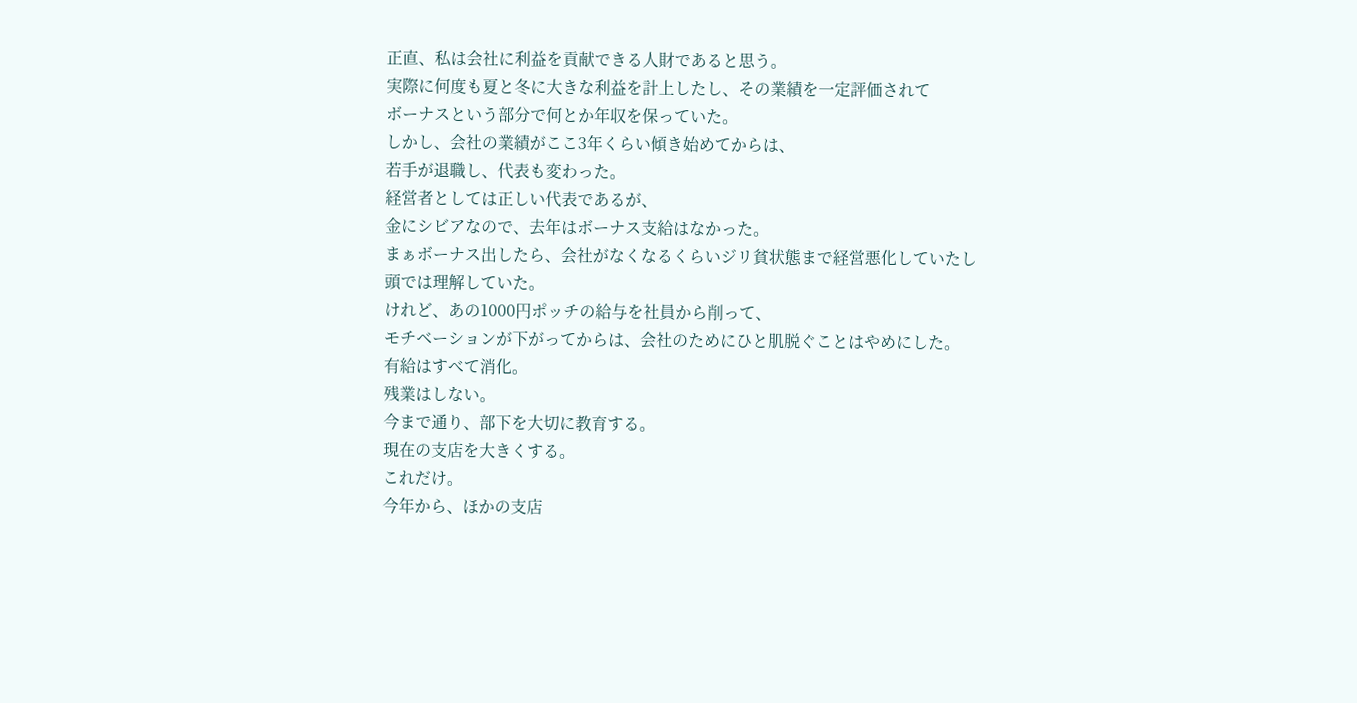正直、私は会社に利益を貢献できる人財であると思う。
実際に何度も夏と冬に大きな利益を計上したし、その業績を一定評価されて
ボーナスという部分で何とか年収を保っていた。
しかし、会社の業績がここ3年くらい傾き始めてからは、
若手が退職し、代表も変わった。
経営者としては正しい代表であるが、
金にシビアなので、去年はボーナス支給はなかった。
まぁボーナス出したら、会社がなくなるくらいジリ貧状態まで経営悪化していたし
頭では理解していた。
けれど、あの1000円ポッチの給与を社員から削って、
モチベーションが下がってからは、会社のためにひと肌脱ぐことはやめにした。
有給はすべて消化。
残業はしない。
今まで通り、部下を大切に教育する。
現在の支店を大きくする。
これだけ。
今年から、ほかの支店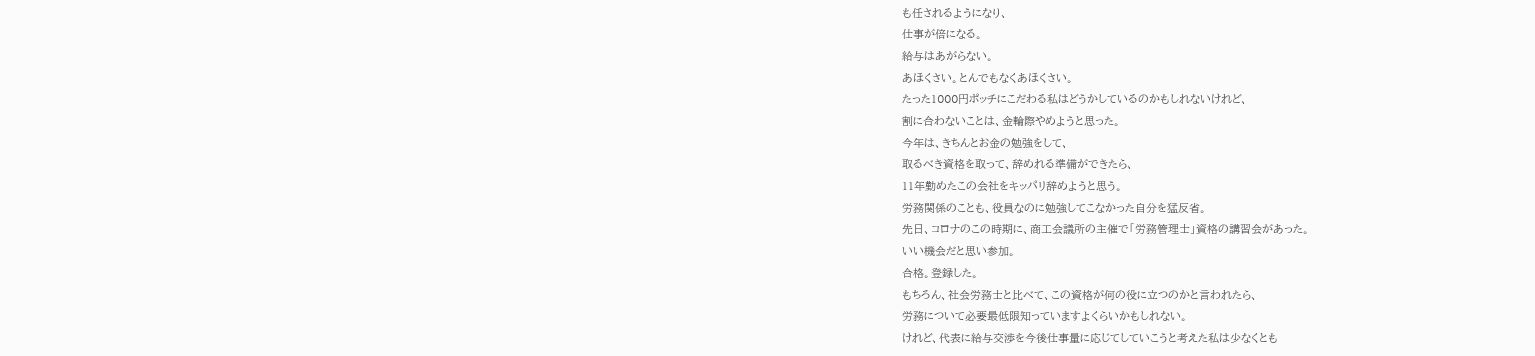も任されるようになり、
仕事が倍になる。
給与はあがらない。
あほくさい。とんでもなくあほくさい。
たった1000円ポッチにこだわる私はどうかしているのかもしれないけれど、
割に合わないことは、金輪際やめようと思った。
今年は、きちんとお金の勉強をして、
取るべき資格を取って、辞めれる準備ができたら、
11年勤めたこの会社をキッパリ辞めようと思う。
労務関係のことも、役員なのに勉強してこなかった自分を猛反省。
先日、コロナのこの時期に、商工会議所の主催で「労務管理士」資格の講習会があった。
いい機会だと思い参加。
合格。登録した。
もちろん、社会労務士と比べて、この資格が何の役に立つのかと言われたら、
労務について必要最低限知っていますよくらいかもしれない。
けれど、代表に給与交渉を今後仕事量に応じてしていこうと考えた私は少なくとも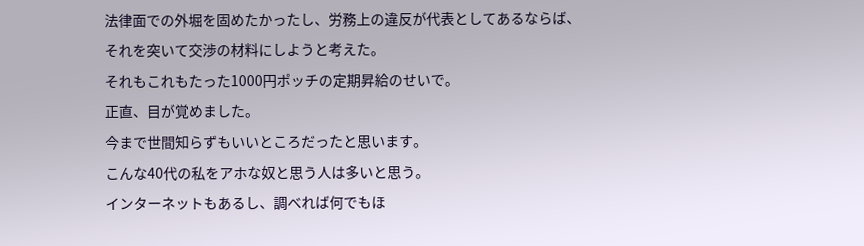法律面での外堀を固めたかったし、労務上の違反が代表としてあるならば、
それを突いて交渉の材料にしようと考えた。
それもこれもたった1000円ポッチの定期昇給のせいで。
正直、目が覚めました。
今まで世間知らずもいいところだったと思います。
こんな40代の私をアホな奴と思う人は多いと思う。
インターネットもあるし、調べれば何でもほ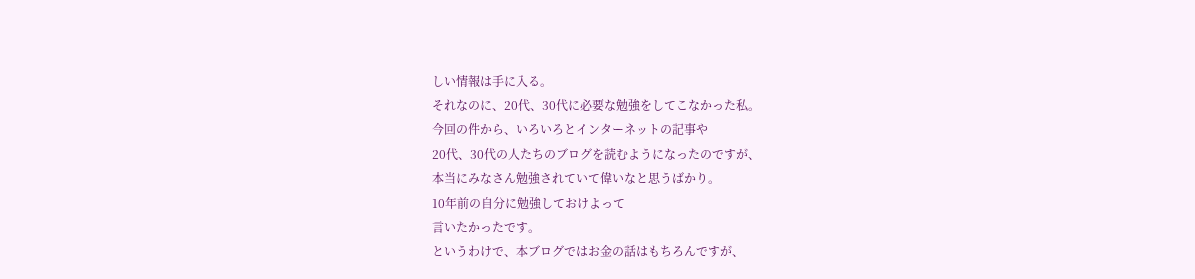しい情報は手に入る。
それなのに、20代、30代に必要な勉強をしてこなかった私。
今回の件から、いろいろとインターネットの記事や
20代、30代の人たちのブログを読むようになったのですが、
本当にみなさん勉強されていて偉いなと思うばかり。
10年前の自分に勉強しておけよって
言いたかったです。
というわけで、本ブログではお金の話はもちろんですが、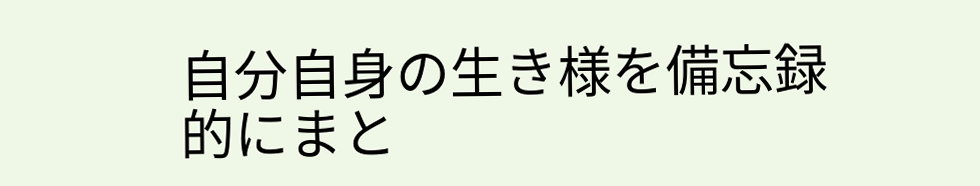自分自身の生き様を備忘録的にまと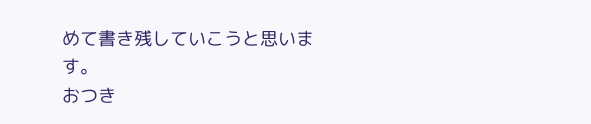めて書き残していこうと思います。
おつき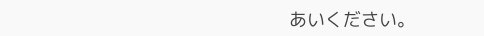あいください。